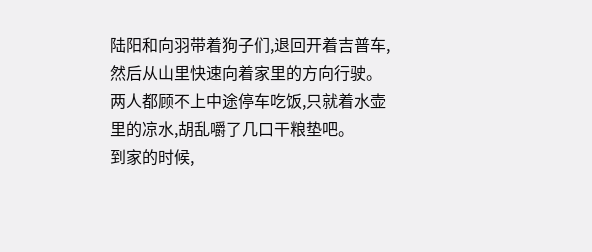陆阳和向羽带着狗子们,退回开着吉普车,然后从山里快速向着家里的方向行驶。
两人都顾不上中途停车吃饭,只就着水壶里的凉水,胡乱嚼了几口干粮垫吧。
到家的时候,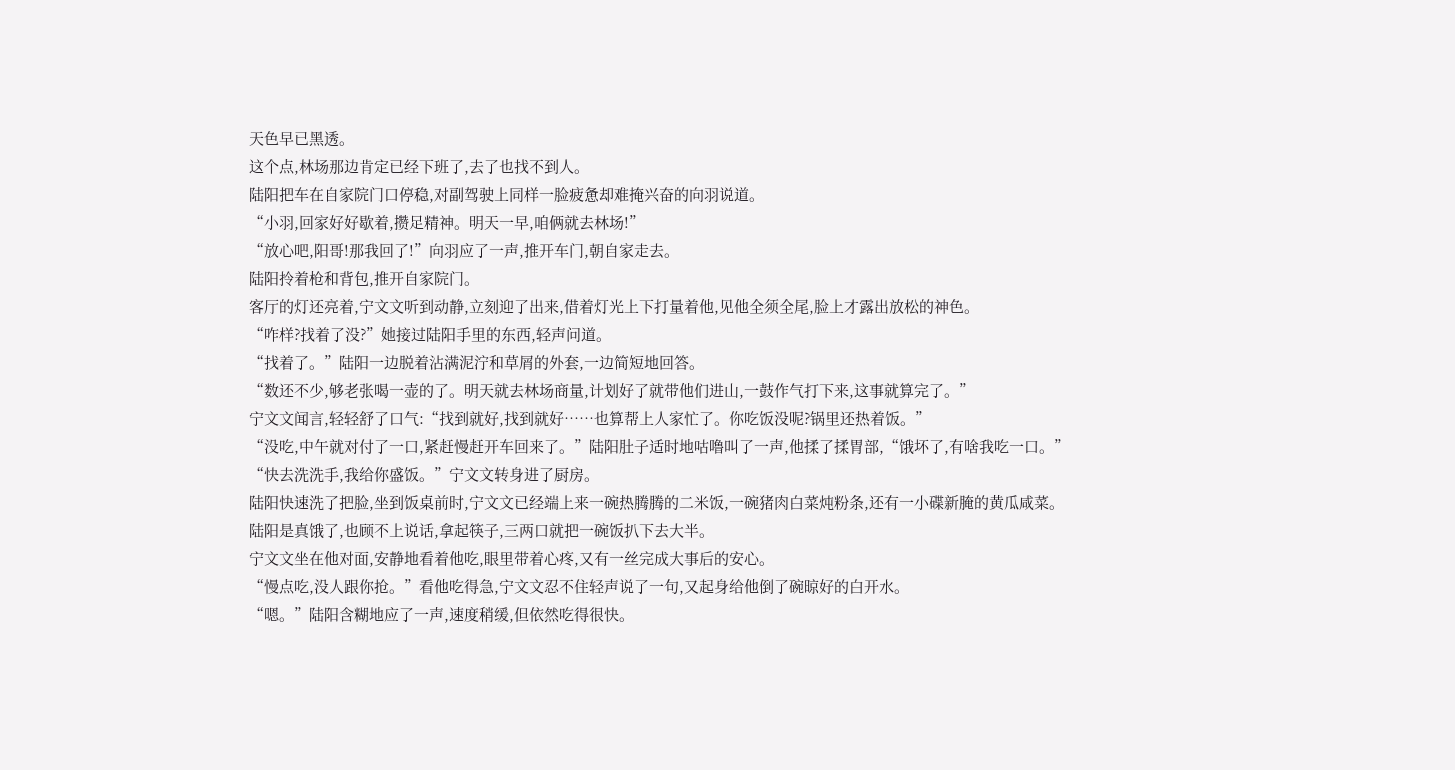天色早已黑透。
这个点,林场那边肯定已经下班了,去了也找不到人。
陆阳把车在自家院门口停稳,对副驾驶上同样一脸疲惫却难掩兴奋的向羽说道。
“小羽,回家好好歇着,攒足精神。明天一早,咱俩就去林场!”
“放心吧,阳哥!那我回了!”向羽应了一声,推开车门,朝自家走去。
陆阳拎着枪和背包,推开自家院门。
客厅的灯还亮着,宁文文听到动静,立刻迎了出来,借着灯光上下打量着他,见他全须全尾,脸上才露出放松的神色。
“咋样?找着了没?”她接过陆阳手里的东西,轻声问道。
“找着了。”陆阳一边脱着沾满泥泞和草屑的外套,一边简短地回答。
“数还不少,够老张喝一壶的了。明天就去林场商量,计划好了就带他们进山,一鼓作气打下来,这事就算完了。”
宁文文闻言,轻轻舒了口气:“找到就好,找到就好……也算帮上人家忙了。你吃饭没呢?锅里还热着饭。”
“没吃,中午就对付了一口,紧赶慢赶开车回来了。”陆阳肚子适时地咕噜叫了一声,他揉了揉胃部,“饿坏了,有啥我吃一口。”
“快去洗洗手,我给你盛饭。”宁文文转身进了厨房。
陆阳快速洗了把脸,坐到饭桌前时,宁文文已经端上来一碗热腾腾的二米饭,一碗猪肉白菜炖粉条,还有一小碟新腌的黄瓜咸菜。
陆阳是真饿了,也顾不上说话,拿起筷子,三两口就把一碗饭扒下去大半。
宁文文坐在他对面,安静地看着他吃,眼里带着心疼,又有一丝完成大事后的安心。
“慢点吃,没人跟你抢。”看他吃得急,宁文文忍不住轻声说了一句,又起身给他倒了碗晾好的白开水。
“嗯。”陆阳含糊地应了一声,速度稍缓,但依然吃得很快。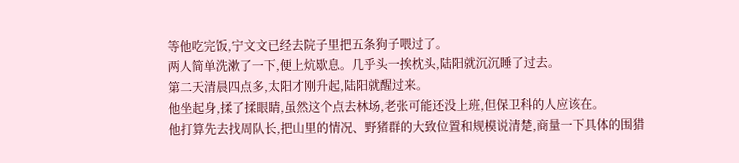等他吃完饭,宁文文已经去院子里把五条狗子喂过了。
两人简单洗漱了一下,便上炕歇息。几乎头一挨枕头,陆阳就沉沉睡了过去。
第二天清晨四点多,太阳才刚升起,陆阳就醒过来。
他坐起身,揉了揉眼睛,虽然这个点去林场,老张可能还没上班,但保卫科的人应该在。
他打算先去找周队长,把山里的情况、野猪群的大致位置和规模说清楚,商量一下具体的围猎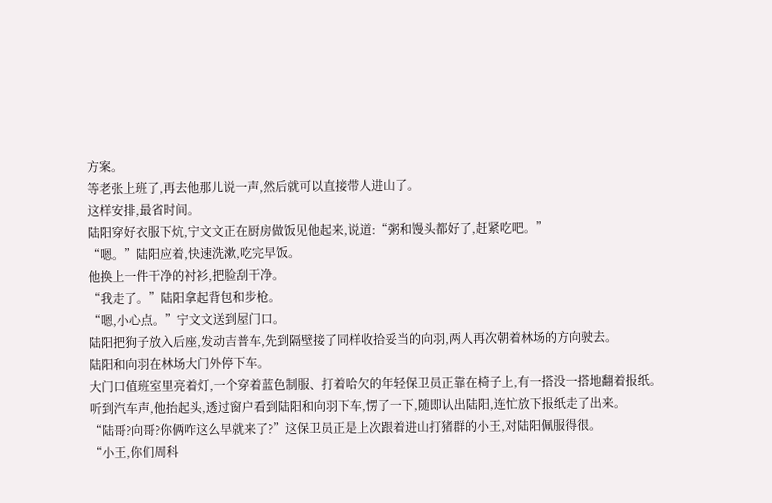方案。
等老张上班了,再去他那儿说一声,然后就可以直接带人进山了。
这样安排,最省时间。
陆阳穿好衣服下炕,宁文文正在厨房做饭见他起来,说道:“粥和馒头都好了,赶紧吃吧。”
“嗯。”陆阳应着,快速洗漱,吃完早饭。
他换上一件干净的衬衫,把脸刮干净。
“我走了。”陆阳拿起背包和步枪。
“嗯,小心点。”宁文文送到屋门口。
陆阳把狗子放入后座,发动吉普车,先到隔壁接了同样收拾妥当的向羽,两人再次朝着林场的方向驶去。
陆阳和向羽在林场大门外停下车。
大门口值班室里亮着灯,一个穿着蓝色制服、打着哈欠的年轻保卫员正靠在椅子上,有一搭没一搭地翻着报纸。
听到汽车声,他抬起头,透过窗户看到陆阳和向羽下车,愣了一下,随即认出陆阳,连忙放下报纸走了出来。
“陆哥?向哥?你俩咋这么早就来了?”这保卫员正是上次跟着进山打猪群的小王,对陆阳佩服得很。
“小王,你们周科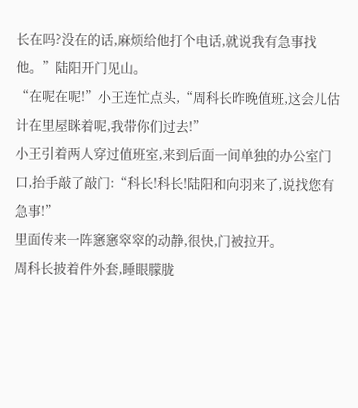长在吗?没在的话,麻烦给他打个电话,就说我有急事找他。”陆阳开门见山。
“在呢在呢!”小王连忙点头,“周科长昨晚值班,这会儿估计在里屋眯着呢,我带你们过去!”
小王引着两人穿过值班室,来到后面一间单独的办公室门口,抬手敲了敲门:“科长!科长!陆阳和向羽来了,说找您有急事!”
里面传来一阵窸窸窣窣的动静,很快,门被拉开。
周科长披着件外套,睡眼朦胧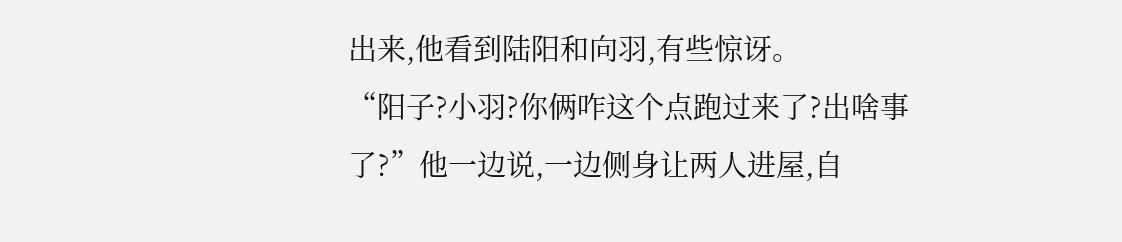出来,他看到陆阳和向羽,有些惊讶。
“阳子?小羽?你俩咋这个点跑过来了?出啥事了?”他一边说,一边侧身让两人进屋,自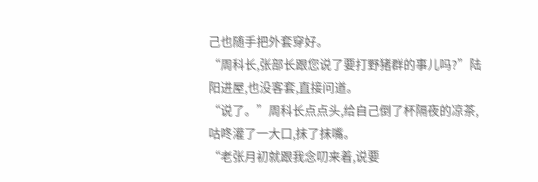己也随手把外套穿好。
“周科长,张部长跟您说了要打野猪群的事儿吗?”陆阳进屋,也没客套,直接问道。
“说了。”周科长点点头,给自己倒了杯隔夜的凉茶,咕咚灌了一大口,抹了抹嘴。
“老张月初就跟我念叨来着,说要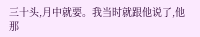三十头,月中就要。我当时就跟他说了,他那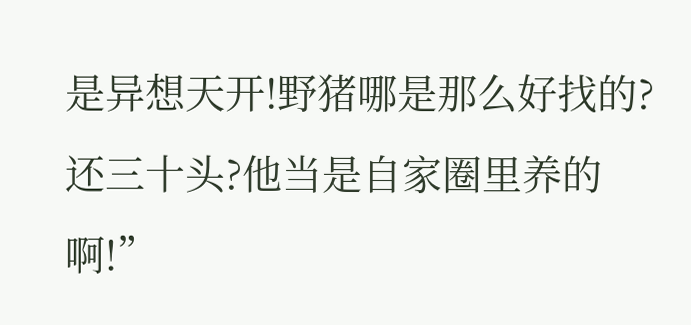是异想天开!野猪哪是那么好找的?还三十头?他当是自家圈里养的啊!”